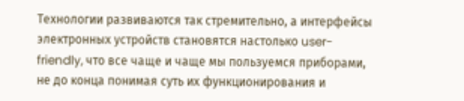Технологии развиваются так стремительно, а интерфейсы электронных устройств становятся настолько user-friendly, что все чаще и чаще мы пользуемся приборами, не до конца понимая суть их функционирования и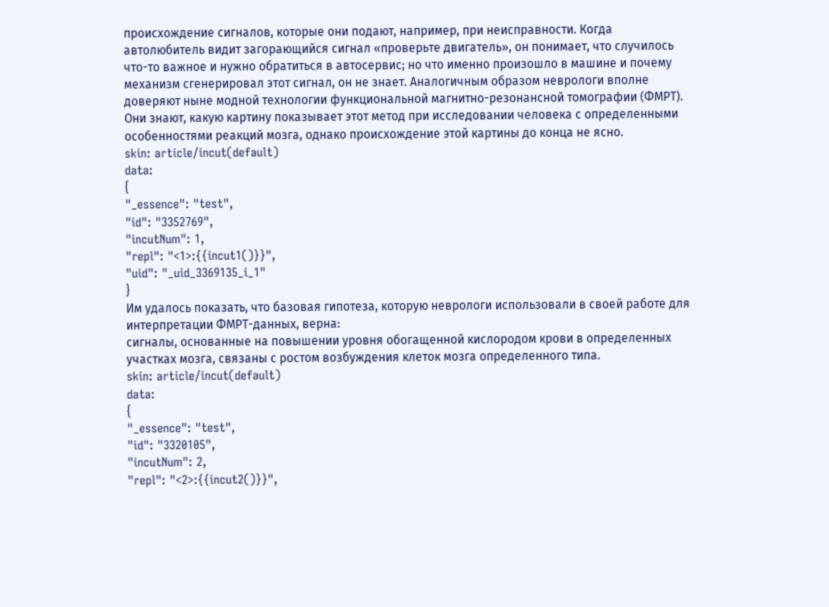происхождение сигналов, которые они подают, например, при неисправности. Когда автолюбитель видит загорающийся сигнал «проверьте двигатель», он понимает, что случилось что-то важное и нужно обратиться в автосервис; но что именно произошло в машине и почему механизм сгенерировал этот сигнал, он не знает. Аналогичным образом неврологи вполне доверяют ныне модной технологии функциональной магнитно-резонансной томографии (ФМРТ). Они знают, какую картину показывает этот метод при исследовании человека с определенными особенностями реакций мозга, однако происхождение этой картины до конца не ясно.
skin: article/incut(default)
data:
{
"_essence": "test",
"id": "3352769",
"incutNum": 1,
"repl": "<1>:{{incut1()}}",
"uid": "_uid_3369135_i_1"
}
Им удалось показать, что базовая гипотеза, которую неврологи использовали в своей работе для интерпретации ФМРТ-данных, верна:
сигналы, основанные на повышении уровня обогащенной кислородом крови в определенных участках мозга, связаны с ростом возбуждения клеток мозга определенного типа.
skin: article/incut(default)
data:
{
"_essence": "test",
"id": "3320105",
"incutNum": 2,
"repl": "<2>:{{incut2()}}",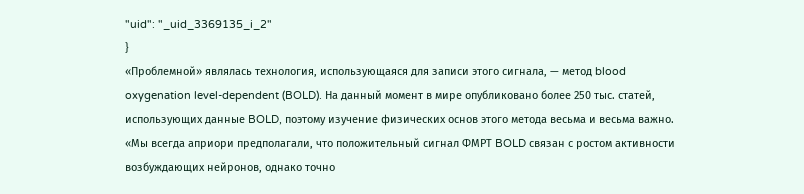"uid": "_uid_3369135_i_2"
}
«Проблемной» являлась технология, использующаяся для записи этого сигнала, — метод blood oxygenation level-dependent (BOLD). На данный момент в мире опубликовано более 250 тыс. статей, использующих данные BOLD, поэтому изучение физических основ этого метода весьма и весьма важно.
«Мы всегда априори предполагали, что положительный сигнал ФМРТ BOLD связан с ростом активности возбуждающих нейронов, однако точно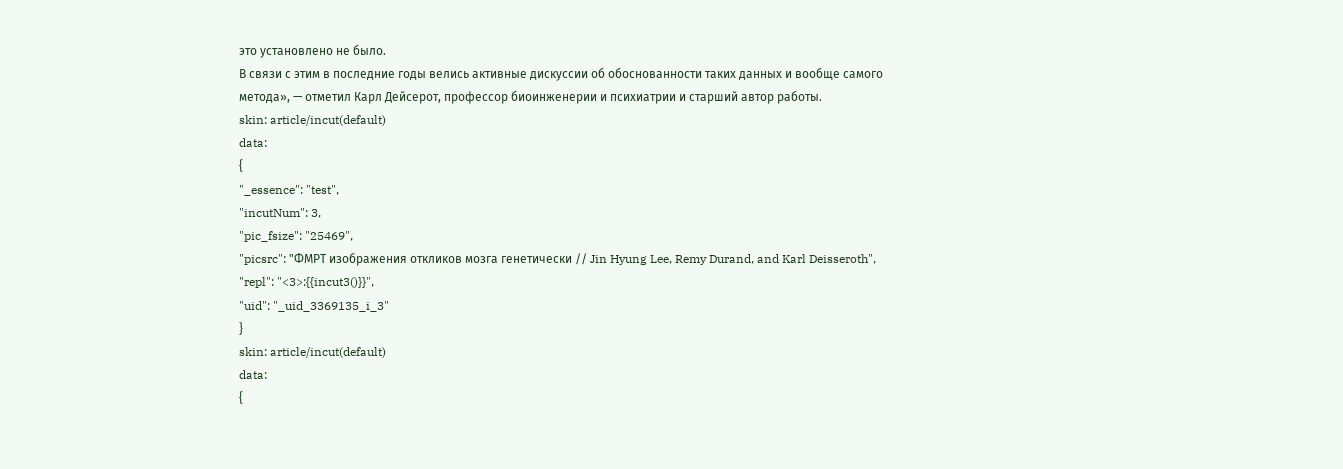это установлено не было.
В связи с этим в последние годы велись активные дискуссии об обоснованности таких данных и вообще самого метода», — отметил Карл Дейсерот, профессор биоинженерии и психиатрии и старший автор работы.
skin: article/incut(default)
data:
{
"_essence": "test",
"incutNum": 3,
"pic_fsize": "25469",
"picsrc": "ФМРТ изображения откликов мозга генетически // Jin Hyung Lee, Remy Durand, and Karl Deisseroth",
"repl": "<3>:{{incut3()}}",
"uid": "_uid_3369135_i_3"
}
skin: article/incut(default)
data:
{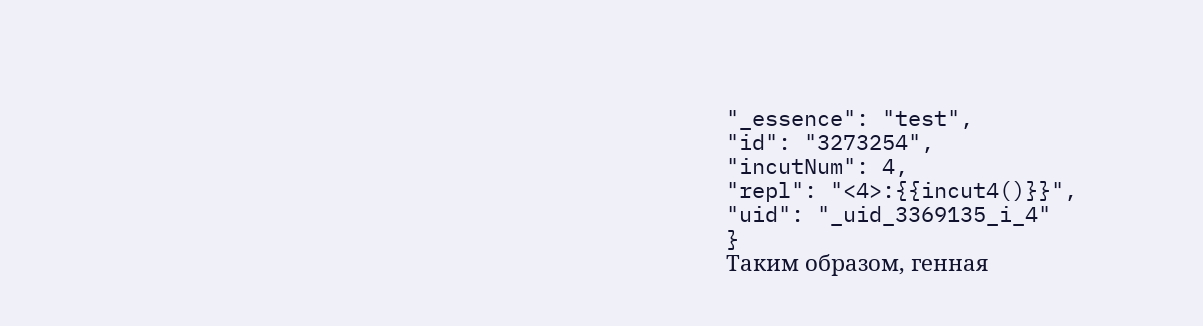"_essence": "test",
"id": "3273254",
"incutNum": 4,
"repl": "<4>:{{incut4()}}",
"uid": "_uid_3369135_i_4"
}
Таким образом, генная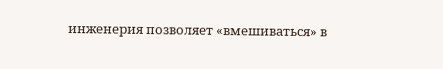инженерия позволяет «вмешиваться» в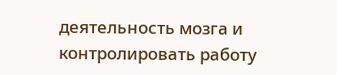деятельность мозга и контролировать работу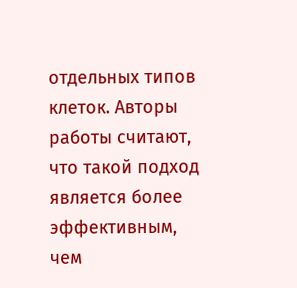отдельных типов клеток. Авторы работы считают, что такой подход является более эффективным, чем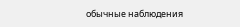обычные наблюдения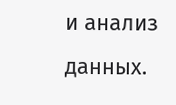и анализ данных.